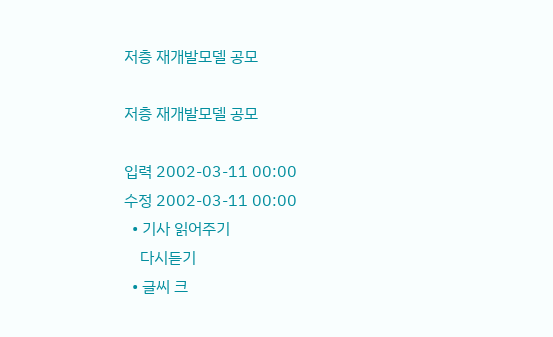저층 재개발모델 공모

저층 재개발모델 공모

입력 2002-03-11 00:00
수정 2002-03-11 00:00
  • 기사 읽어주기
    다시듣기
  • 글씨 크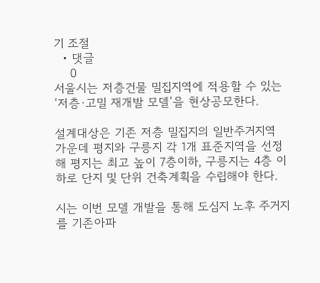기 조절
  • 댓글
    0
서울시는 저층건물 밀집지역에 적용할 수 있는 ‘저층·고밀 재개발 모델’을 현상공모한다.

설계대상은 기존 저층 밀집지의 일반주거지역 가운데 평지와 구릉지 각 1개 표준지역을 선정해 평지는 최고 높이 7층이하, 구릉지는 4층 이하로 단지 및 단위 건축계획을 수립해야 한다.

시는 이번 모델 개발을 통해 도심지 노후 주거지를 기존아파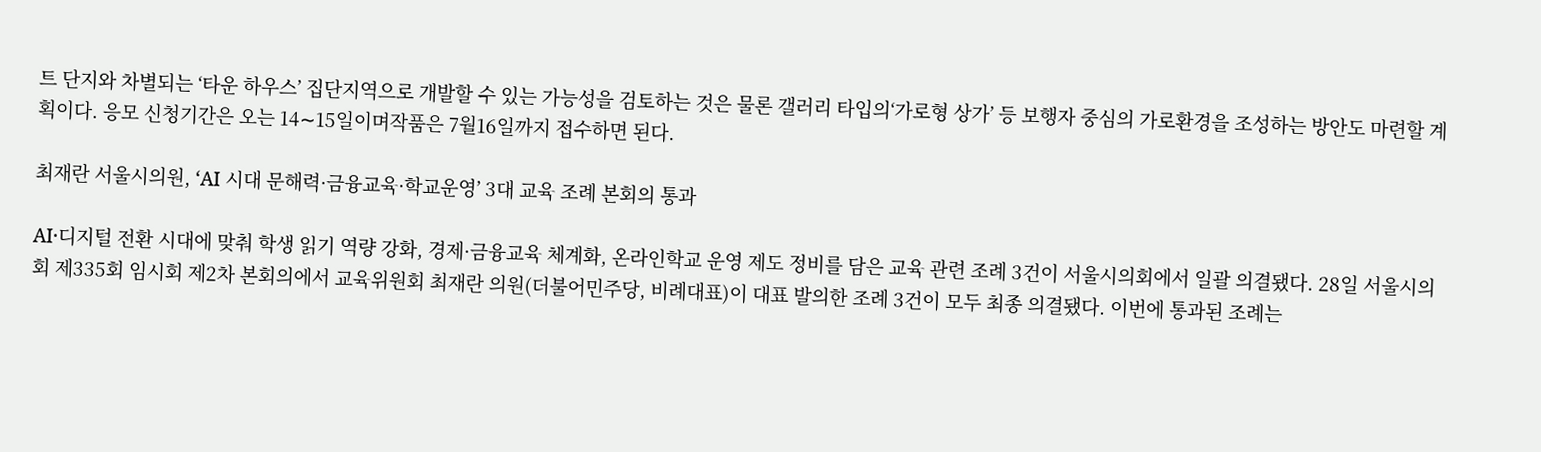트 단지와 차별되는 ‘타운 하우스’ 집단지역으로 개발할 수 있는 가능성을 검토하는 것은 물론 갤러리 타입의‘가로형 상가’ 등 보행자 중심의 가로환경을 조성하는 방안도 마련할 계획이다. 응모 신청기간은 오는 14∼15일이며작품은 7월16일까지 접수하면 된다.

최재란 서울시의원, ‘AI 시대 문해력·금융교육·학교운영’ 3대 교육 조례 본회의 통과

AI·디지털 전환 시대에 맞춰 학생 읽기 역량 강화, 경제·금융교육 체계화, 온라인학교 운영 제도 정비를 담은 교육 관련 조례 3건이 서울시의회에서 일괄 의결됐다. 28일 서울시의회 제335회 임시회 제2차 본회의에서 교육위원회 최재란 의원(더불어민주당, 비례대표)이 대표 발의한 조례 3건이 모두 최종 의결됐다. 이번에 통과된 조례는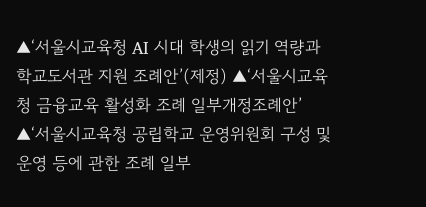▲‘서울시교육청 AI 시대 학생의 읽기 역량과 학교도서관 지원 조례안’(제정) ▲‘서울시교육청 금융교육 활성화 조례 일부개정조례안’ ▲‘서울시교육청 공립학교 운영위원회 구성 및 운영 등에 관한 조례 일부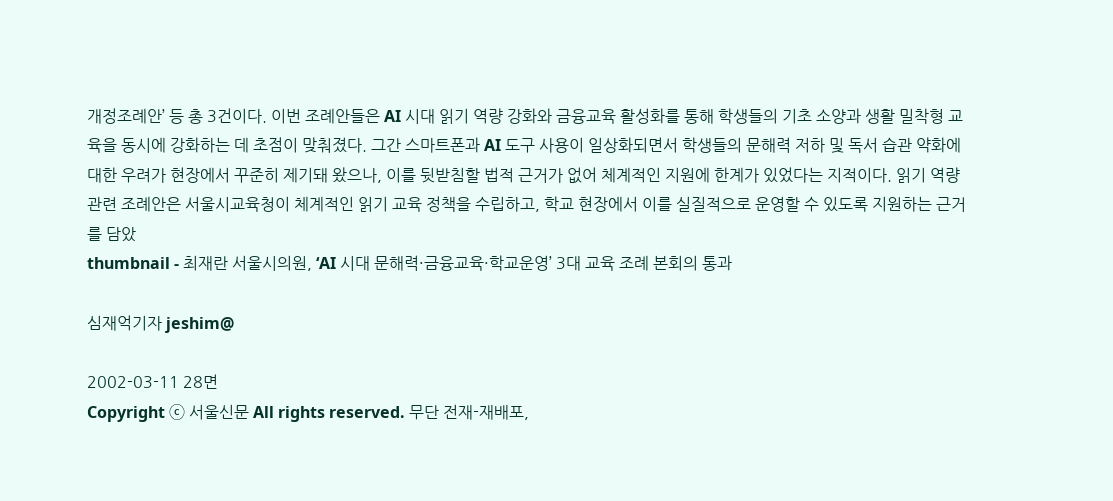개정조례안’ 등 총 3건이다. 이번 조례안들은 AI 시대 읽기 역량 강화와 금융교육 활성화를 통해 학생들의 기초 소양과 생활 밀착형 교육을 동시에 강화하는 데 초점이 맞춰졌다. 그간 스마트폰과 AI 도구 사용이 일상화되면서 학생들의 문해력 저하 및 독서 습관 약화에 대한 우려가 현장에서 꾸준히 제기돼 왔으나, 이를 뒷받침할 법적 근거가 없어 체계적인 지원에 한계가 있었다는 지적이다. 읽기 역량 관련 조례안은 서울시교육청이 체계적인 읽기 교육 정책을 수립하고, 학교 현장에서 이를 실질적으로 운영할 수 있도록 지원하는 근거를 담았
thumbnail - 최재란 서울시의원, ‘AI 시대 문해력·금융교육·학교운영’ 3대 교육 조례 본회의 통과

심재억기자 jeshim@

2002-03-11 28면
Copyright ⓒ 서울신문 All rights reserved. 무단 전재-재배포,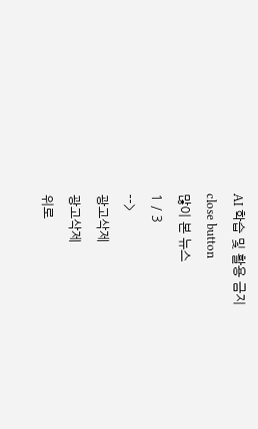AI 학습 및 활용 금지
close button
많이 본 뉴스
1 / 3
-->
광고삭제
광고삭제
위로